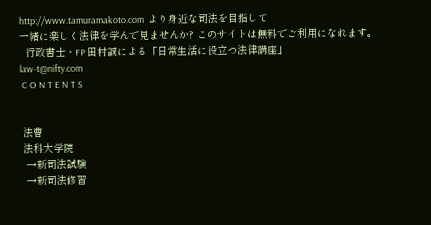http://www.tamuramakoto.com  より身近な司法を目指して
一緒に楽しく法律を学んで見ませんか? このサイトは無料でご利用になれます。
  行政書士・FP 田村誠による「日常生活に役立つ法律講座」
law-t@nifty.com
 C O N T E N T S


 法曹
 法科大学院
  →新司法試験
  →新司法修習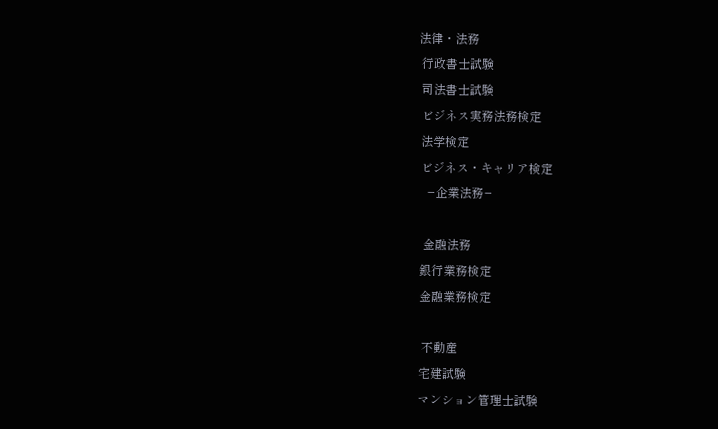法律・法務
 行政書士試験
 司法書士試験
 ビジネス実務法務検定
 法学検定
 ビジネス・キャリア検定
   −企業法務−

  金融法務
 銀行業務検定
 金融業務検定

  不動産
 宅建試験
 マンション管理士試験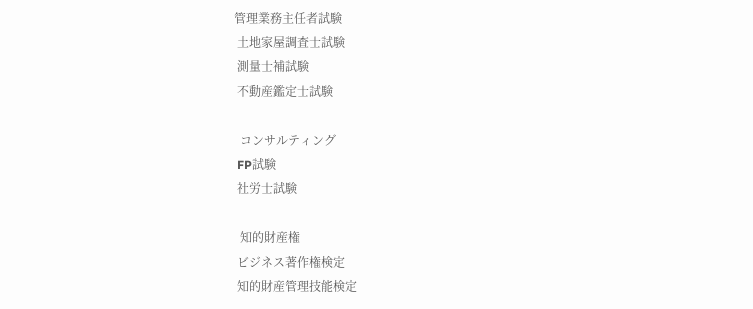管理業務主任者試験
 土地家屋調査士試験
 測量士補試験
 不動産鑑定士試験

  コンサルティング
 FP試験
 社労士試験

  知的財産権
 ビジネス著作権検定
 知的財産管理技能検定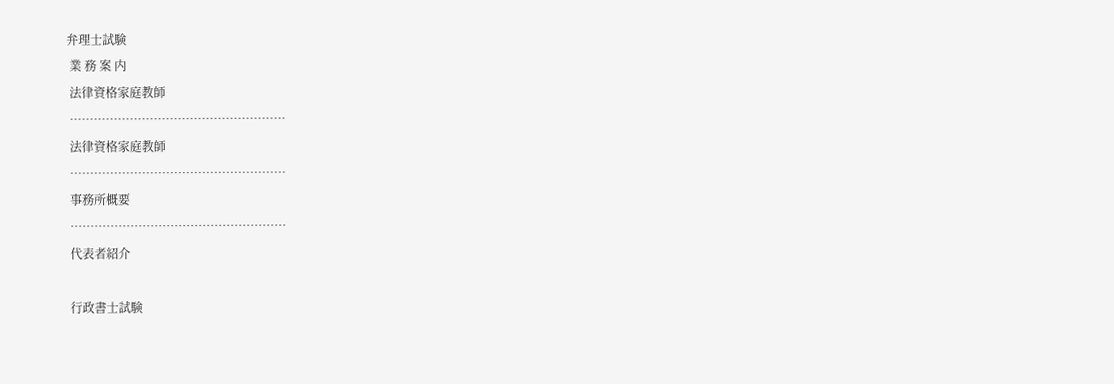弁理士試験
 業 務 案 内
 法律資格家庭教師
 ………………………………………………
 法律資格家庭教師
 ………………………………………………
 事務所概要
 ………………………………………………
 代表者紹介

 行政書士試験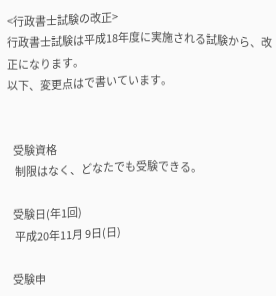<行政書士試験の改正>
行政書士試験は平成18年度に実施される試験から、改正になります。
以下、変更点はで書いています。


   受験資格
    制限はなく、どなたでも受験できる。

   受験日(年1回)
    平成20年11月 9日(日)

   受験申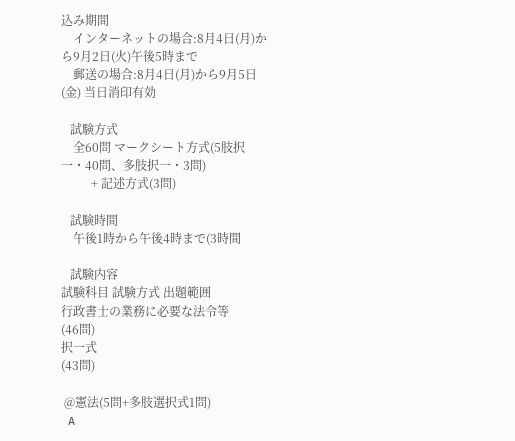込み期間
    インターネットの場合:8月4日(月)から9月2日(火)午後5時まで
    郵送の場合:8月4日(月)から9月5日(金) 当日消印有効

   試験方式
    全60問 マークシート方式(5肢択一・40問、多肢択一・3問)
          + 記述方式(3問)

   試験時間
    午後1時から午後4時まで(3時間

   試験内容
試験科目 試験方式 出題範囲
行政書士の業務に必要な法令等
(46問)
択一式
(43問)

 @憲法(5問+多肢選択式1問)
 A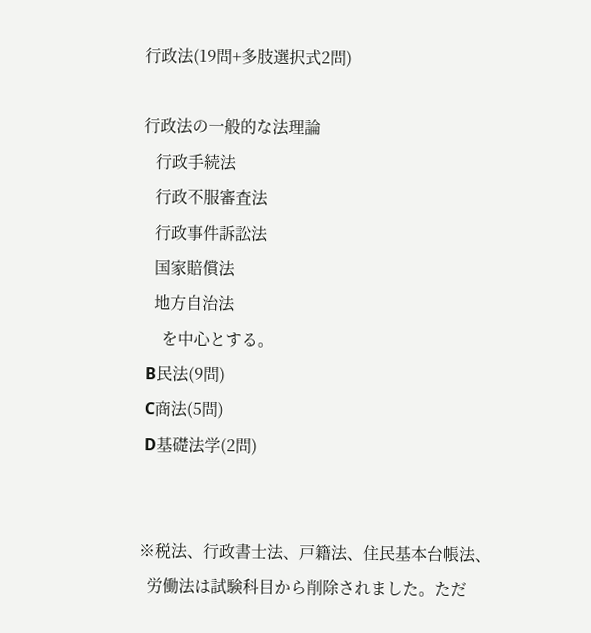行政法(19問+多肢選択式2問)

行政法の一般的な法理論
   行政手続法
   行政不服審査法
   行政事件訴訟法
   国家賠償法
   地方自治法
     を中心とする。
 B民法(9問)
 C商法(5問)
 D基礎法学(2問)


※税法、行政書士法、戸籍法、住民基本台帳法、
  労働法は試験科目から削除されました。ただ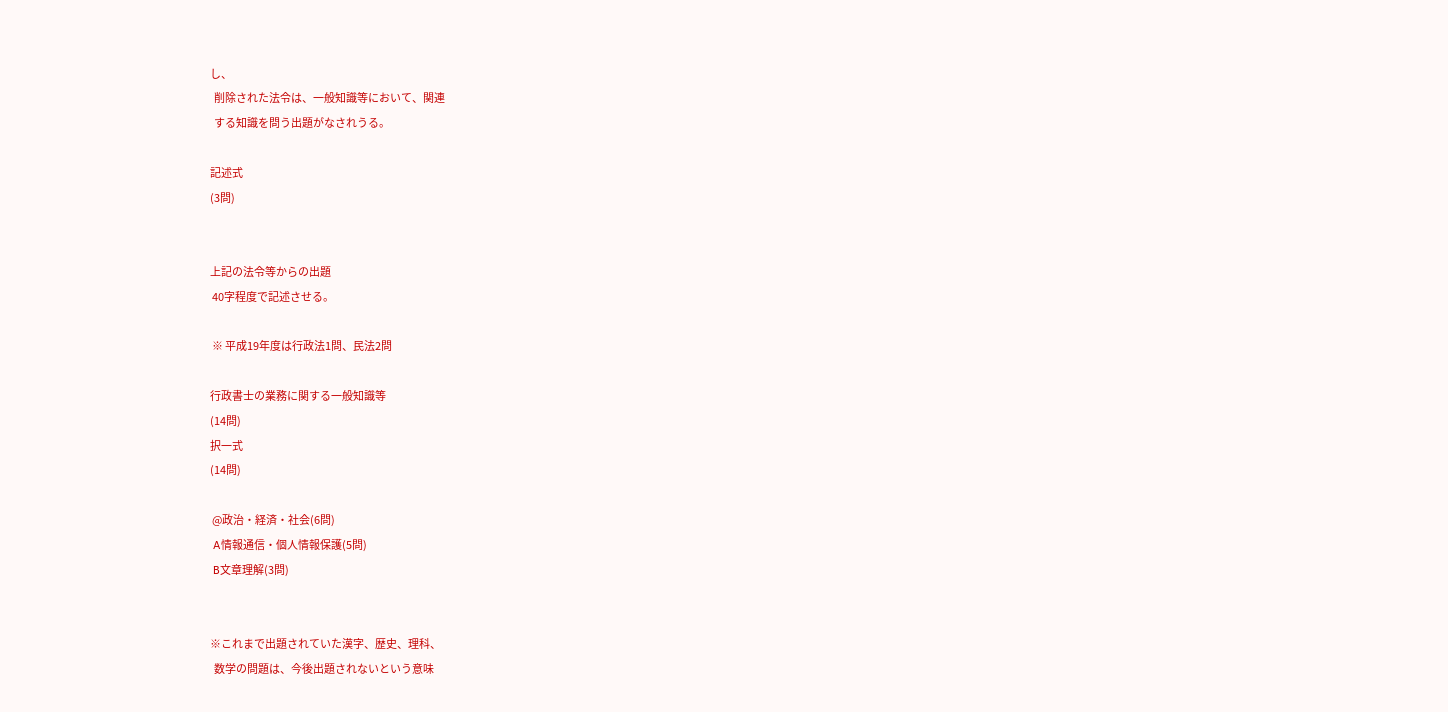し、
  削除された法令は、一般知識等において、関連
  する知識を問う出題がなされうる。

記述式
(3問)


上記の法令等からの出題
 40字程度で記述させる。

 ※ 平成19年度は行政法1問、民法2問

行政書士の業務に関する一般知識等
(14問)
択一式
(14問)

 @政治・経済・社会(6問)
 A情報通信・個人情報保護(5問)
 B文章理解(3問)


※これまで出題されていた漢字、歴史、理科、
  数学の問題は、今後出題されないという意味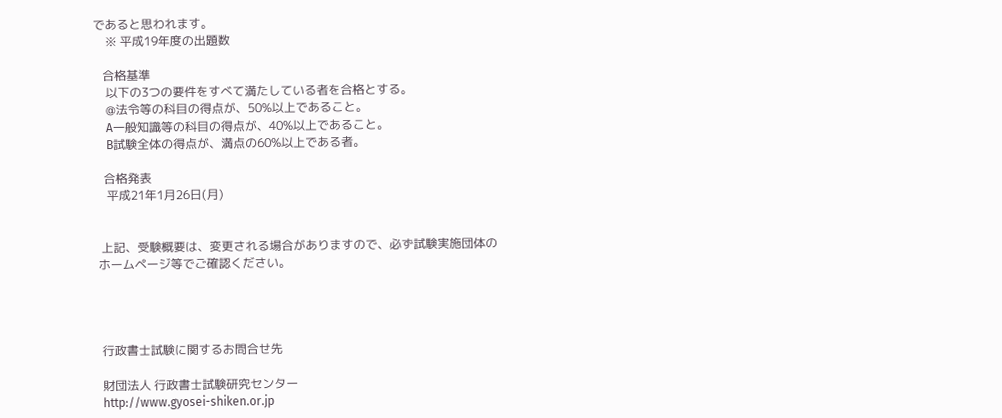であると思われます。
    ※ 平成19年度の出題数

   合格基準
    以下の3つの要件をすべて満たしている者を合格とする。
    @法令等の科目の得点が、50%以上であること。
    A一般知識等の科目の得点が、40%以上であること。
    B試験全体の得点が、満点の60%以上である者。

   合格発表
    平成21年1月26日(月)


  上記、受験概要は、変更される場合がありますので、必ず試験実施団体の
 ホームページ等でご確認ください。




  行政書士試験に関するお問合せ先

  財団法人 行政書士試験研究センター
  http://www.gyosei-shiken.or.jp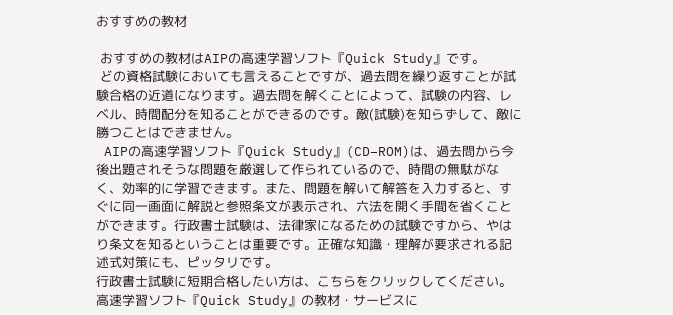おすすめの教材

 おすすめの教材はAIPの高速学習ソフト『Quick Study』です。
 どの資格試験においても言えることですが、過去問を繰り返すことが試験合格の近道になります。過去問を解くことによって、試験の内容、レベル、時間配分を知ることができるのです。敵(試験)を知らずして、敵に勝つことはできません。
 AIPの高速学習ソフト『Quick Study』(CD−ROM)は、過去問から今後出題されそうな問題を厳選して作られているので、時間の無駄がなく、効率的に学習できます。また、問題を解いて解答を入力すると、すぐに同一画面に解説と参照条文が表示され、六法を開く手間を省くことができます。行政書士試験は、法律家になるための試験ですから、やはり条文を知るということは重要です。正確な知識・理解が要求される記述式対策にも、ピッタリです。
行政書士試験に短期合格したい方は、こちらをクリックしてください。高速学習ソフト『Quick Study』の教材・サービスに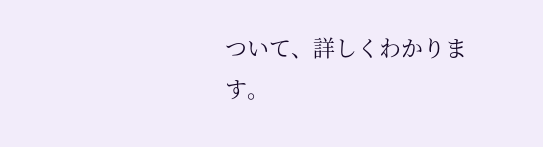ついて、詳しくわかります。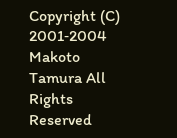Copyright (C) 2001‐2004 Makoto Tamura All Rights Reserved